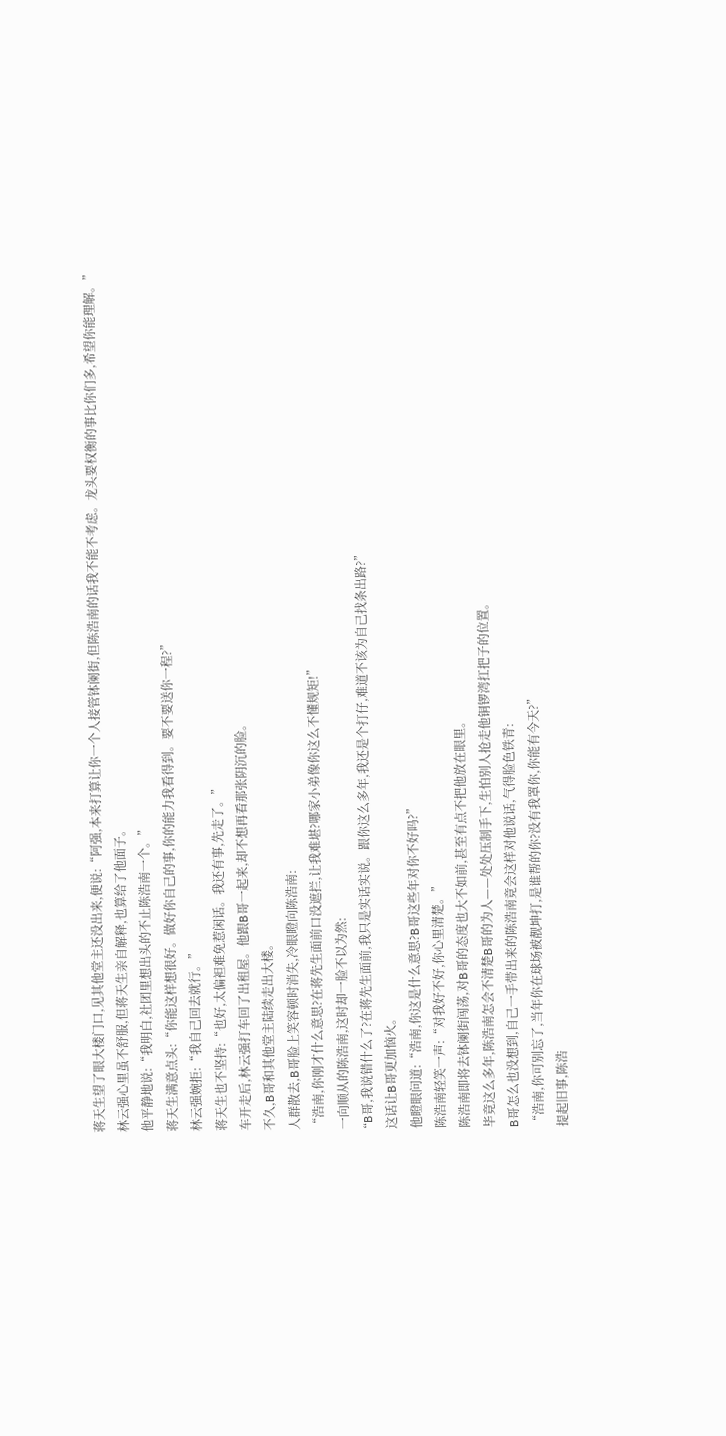蒋天生望了眼大楼门口,见其他堂主还没出来,便说:“阿强,本来打算让你一个人接管钵阑街,但陈浩南的话我不能不考虑。龙头要权衡的事比你们多,希望你能理解。”
林云强心里虽不舒服,但蒋天生亲自解释,也算给了他面子。
他平静地说:“我明白,社团里想出头的不止陈浩南一个。”
蒋天生满意点头:“你能这样想很好。做好你自己的事,你的能力我看得到。要不要送你一程?”
林云强婉拒:“我自己回去就行。”
蒋天生也不坚持:“也好,太偏袒难免惹闲话。我还有事,先走了。”
车开走后,林云强打车回了出租屋。他跟B哥一起来,却不想再看那张阴沉的脸。
不久,B哥和其他堂主陆续走出大楼。
人群散去,B哥脸上笑容顿时消失,冷眼瞪向陈浩南:
“浩南,你刚才什么意思?在蒋先生面前口没遮拦,让我难堪?哪家小弟像你这么不懂规矩!”
一向顺从的陈浩南,这时却一脸不以为然:
“B哥,我说错什么了?在蒋先生面前,我只是实话实说。跟你这么多年,我还是个打仔,难道不该为自己找条出路?”
这话让B哥更加恼火。
他瞪眼问道:“浩南,你这是什么意思?B哥这些年对你不好吗?”
陈浩南轻笑一声:“对我好不好,你心里清楚。”
陈浩南即将去钵阑街闯荡,对B哥的态度也大不如前,甚至有点不把他放在眼里。
毕竟这么多年,陈浩南怎会不清楚B哥的为人——处处压制手下,生怕别人抢走他铜锣湾扛把子的位置。
B哥怎么也没想到,自己一手带出来的陈浩南竟会这样对他说话,气得脸色铁青:
“浩南,你可别忘了,当年你在球场被靓坤打,是谁帮的你?没有我罩你,你能有今天?”
提起旧事,陈浩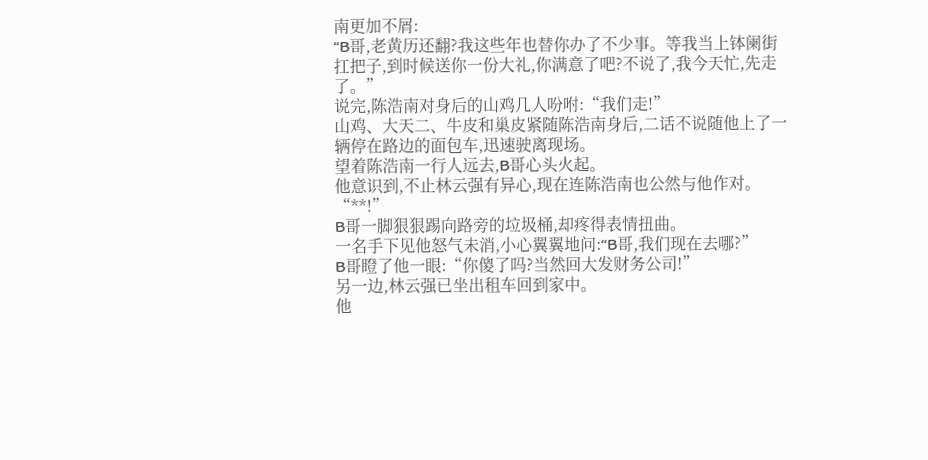南更加不屑:
“B哥,老黄历还翻?我这些年也替你办了不少事。等我当上钵阑街扛把子,到时候送你一份大礼,你满意了吧?不说了,我今天忙,先走了。”
说完,陈浩南对身后的山鸡几人吩咐:“我们走!”
山鸡、大天二、牛皮和巢皮紧随陈浩南身后,二话不说随他上了一辆停在路边的面包车,迅速驶离现场。
望着陈浩南一行人远去,B哥心头火起。
他意识到,不止林云强有异心,现在连陈浩南也公然与他作对。
“**!”
B哥一脚狠狠踢向路旁的垃圾桶,却疼得表情扭曲。
一名手下见他怒气未消,小心翼翼地问:“B哥,我们现在去哪?”
B哥瞪了他一眼:“你傻了吗?当然回大发财务公司!”
另一边,林云强已坐出租车回到家中。
他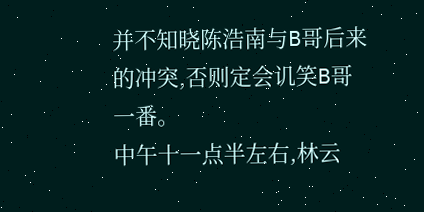并不知晓陈浩南与B哥后来的冲突,否则定会讥笑B哥一番。
中午十一点半左右,林云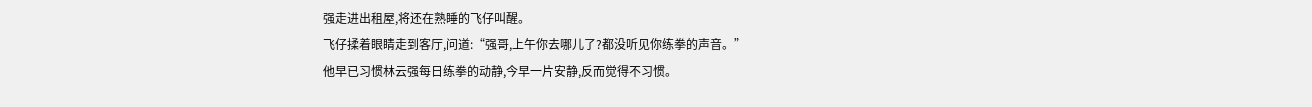强走进出租屋,将还在熟睡的飞仔叫醒。
飞仔揉着眼睛走到客厅,问道:“强哥,上午你去哪儿了?都没听见你练拳的声音。”
他早已习惯林云强每日练拳的动静,今早一片安静,反而觉得不习惯。